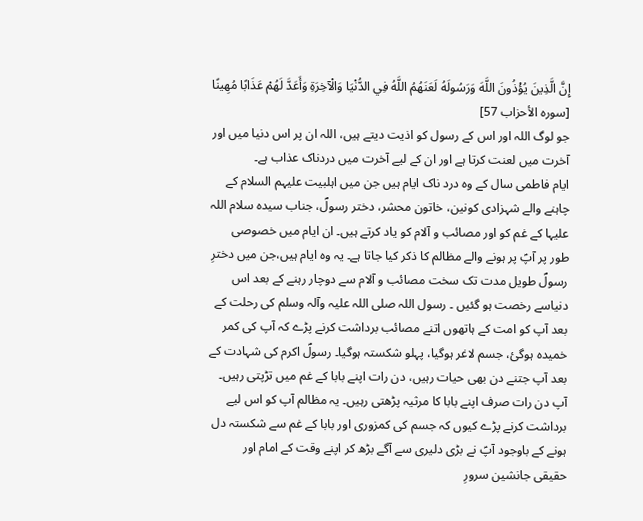إِنَّ الَّذِينَ يُؤْذُونَ اللَّهَ وَرَسُولَهُ لَعَنَهُمُ اللَّهُ فِي الدُّنْيَا وَالْآخِرَةِ وَأَعَدَّ لَهُمْ عَذَابًا مُهِينًا
[سوره الأحزاب 57]
جو لوگ اللہ اور اس کے رسول کو اذیت دیتے ہیں، اللہ ان پر اس دنیا میں اور آخرت میں لعنت کرتا ہے اور ان کے لیے آخرت میں دردناک عذاب ہے۔
ایام فاطمی سال کے وہ درد ناک ایام ہیں جن میں اہلبیت علیہم السلام کے چاہنے والے شہزادی کونین، خاتون محشر، دختر رسولؐ، جناب سیدہ سلام اللہ علیہا کے غم کو اور مصائب و آلام کو یاد کرتے ہیں۔ ان ایام میں خصوصی طور پر آپؑ پر ہونے والے مظالم کا ذکر کیا جاتا ہے۔ یہ وہ ایام ہیں،جن میں دخترِ رسولؐ طویل مدت تک سخت مصائب و آلام سے دوچار رہنے کے بعد اس دنیاسے رخصت ہو گئیں ۔ رسول اللہ صلی اللہ علیہ وآلہ وسلم کی رحلت کے بعد آپ کو امت کے ہاتھوں اتنے مصائب برداشت کرنے پڑے کہ آپ کی کمر خمیدہ ہوگئ، جسم لاغر ہوگیا، پہلو شکستہ ہوگیا۔ رسولؐ اکرم کی شہادت کے بعد آپ جتنے دن بھی حیات رہیں، دن رات اپنے بابا کے غم میں تڑپتی رہیں۔ آپ دن رات صرف اپنے بابا کا مرثیہ پڑھتی رہیں۔ یہ مظالم آپ کو اس لیے برداشت کرنے پڑے کیوں کہ جسم کی کمزوری اور بابا کے غم سے شکستہ دل ہونے کے باوجود آپؑ نے بڑی دلیری سے آگے بڑھ کر اپنے وقت کے امام اور حقیقی جانشین سرورِ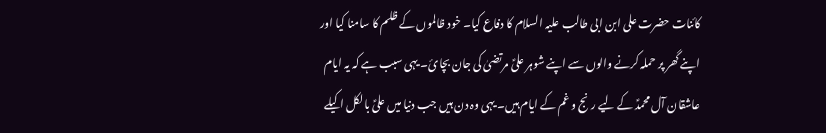کائنات حضرت علی ابن ابی طالب علیہ السلام کا دفاع کیا۔ خود ظالموں کے ظلم کا سامنا کیا اور اپنے گھر پر حملہ کرنے والوں سے اپنے شوہر علیؑ مرتضیٰ کی جان بچائ۔ یہی سبب ہے کہ یہ ایام عاشقان آل محمدؑ کے لیے رنج و غم کے ایام ہیں۔ یہی وہ دن ہیں جب دنیا میں علیؑ بالکل اکیلے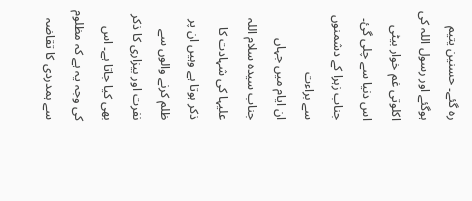رہ گئے۔ حسنین یتیم ہوگئے اور رسول اللہ کی اکلوتی غم خوار بیٹی اس دنیا سے چلی گئ۔
جناب زہرا کے دشمنوں سے براءت
ان ایام میں جہاں جناب سیدہ سلام اللہ علیہا کی شہادت کا ذکر ہوتا ہے وہیں ان پر ظلم کرنے والوں سے نفرت اور بیزاری کا ذکر بھی کیا جاتا ہے۔ اس کی وجہ یہ ہے کہ مظلوم سے ہمدردی کا تقاضہ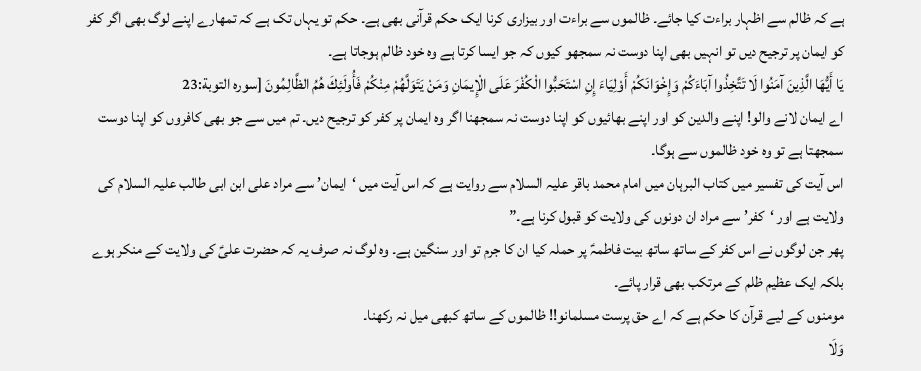ہے کہ ظالم سے اظہار براءت کیا جائے۔ ظالموں سے براءت اور بیزاری کرنا ایک حکم قرآنی بھی ہے۔ حکم تو یہاں تک ہے کہ تمھارے اپنے لوگ بھی اگر کفر کو ایمان پر ترجیح دیں تو انہیں بھی اپنا دوست نہ سمجھو کیوں کہ جو ایسا کرتا ہے وہ خود ظالم ہوجاتا ہے۔
يَا أَيُّهَا الَّذِينَ آمَنُوا لَا تَتَّخِذُوا آبَاءَكُمْ وَإِخْوَانَكُمْ أَوْلِيَاءَ إِنِ اسْتَحَبُّوا الْكُفْرَ عَلَى الْإِيمَانِ وَمَنْ يَتَوَلَّهُمْ مِنْكُمْ فَأُولَئِكَ هُمُ الظَّالِمُونَ [سوره التوبة:23
اے ایمان لانے والو! اپنے والدین کو اور اپنے بھائیوں کو اپنا دوست نہ سمجھنا اگر وہ ایمان پر کفر کو ترجیح دیں۔ تم میں سے جو بھی کافروں کو اپنا دوست سمجھتا ہے تو وہ خود ظالموں سے ہوگا۔
اس آیت کی تفسیر میں کتاب البرہان میں امام محمد باقر علیہ السلام سے روایت ہے کہ اس آیت میں ‘ایمان’ سے مراد علی ابن ابی طالب علیہ السلام کی ولایت ہے اور ‘کفر’ سے مراد ان دونوں کی ولایت کو قبول کرنا ہے۔”
پھر جن لوگوں نے اس کفر کے ساتھ ساتھ بیت فاطمہؑ پر حملہ کیا ان کا جرم تو اور سنگین ہے۔ وہ لوگ نہ صرف یہ کہ حضرت علیؑ کی ولایت کے منکر ہوے بلکہ ایک عظیم ظلم کے مرتکب بھی قرار پائے۔
مومنوں کے لیے قرآن کا حکم ہے کہ اے حق پرست مسلمانو!! ظالموں کے ساتھ کبھی میل نہ رکھنا۔
وَلَا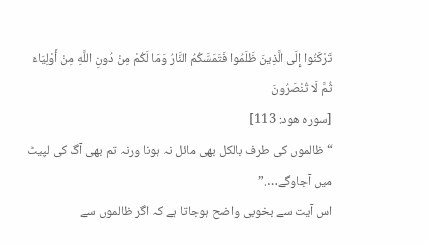تَرْكَنُوا إِلَى الَّذِينَ ظَلَمُوا فَتَمَسَّكُمُ النَّارُ وَمَا لَكُمْ مِنْ دُونِ اللَّهِ مِنْ أَوْلِيَاءَ ثُمَّ لَا تُنْصَرُونَ
[سوره هود: 113]
“ظالموں کی طرف بالکل بھی مائل نہ ہونا ورنہ تم بھی آگ کی لپیٹ میں آجاوگے….”
اس آیت سے بخوبی واضح ہوجاتا ہے کہ اگر ظالموں سے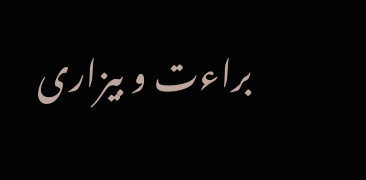براءت و بیزاری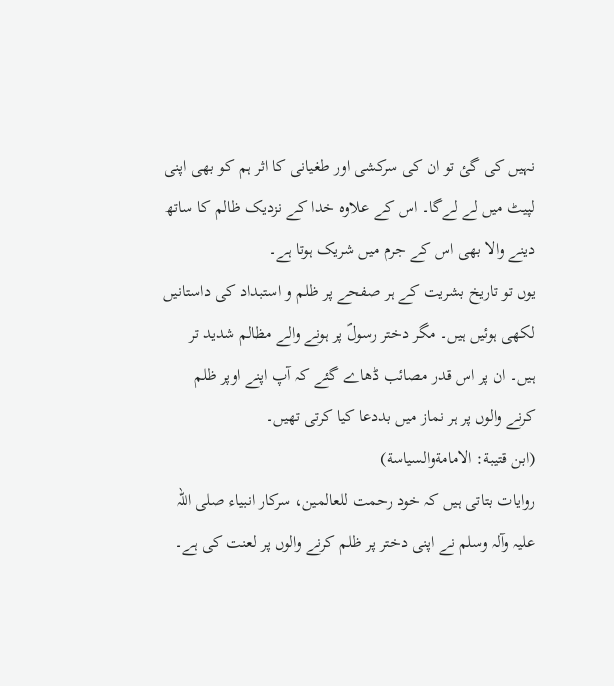نہیں کی گئ تو ان کی سرکشی اور طغیانی کا اثر ہم کو بھی اپنی لپیٹ میں لے لےگا۔ اس کے علاوہ خدا کے نزدیک ظالم کا ساتھ دینے والا بھی اس کے جرم میں شریک ہوتا ہے۔
یوں تو تاریخ بشریت کے ہر صفحے پر ظلم و استبداد کی داستانیں لکھی ہوئیں ہیں۔ مگر دختر رسولؐ پر ہونے والے مظالم شدید تر ہیں۔ ان پر اس قدر مصائب ڈھاے گئے کہ آپ اپنے اوپر ظلم کرنے والوں پر ہر نماز میں بددعا کیا کرتی تھیں۔
(ابن قتيبة: الامامةوالسياسة)
روایات بتاتی ہیں کہ خود رحمت للعالمین، سرکار انبیاء صلی اللہ علیہ وآلہ وسلم نے اپنی دختر پر ظلم کرنے والوں پر لعنت کی ہے۔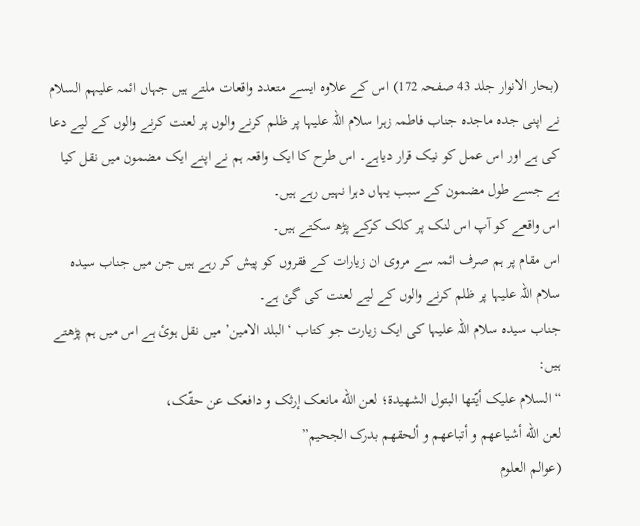(بحار الانوار جلد 43 صفحہ 172) اس کے علاوہ ایسے متعدد واقعات ملتے ہیں جہاں ائمہ علیہم السلام نے اپنی جدہ ماجدہ جناب فاطمہ زہرا سلام اللہ علیہا پر ظلم کرنے والوں پر لعنت کرنے والوں کے لیے دعا کی ہے اور اس عمل کو نیک قرار دیاہے۔ اس طرح کا ایک واقعہ ہم نے اپنے ایک مضمون میں نقل کیا ہے جسے طول مضمون کے سبب یہاں دہرا نہیں رہے ہیں۔
اس واقعے کو آپ اس لنک پر کلک کرکے پڑھ سکتے ہیں۔
اس مقام پر ہم صرف ائمہ سے مروی ان زیارات کے فقروں کو پیش کر رہے ہیں جن میں جناب سیدہ سلام اللہ علیہا پر ظلم کرنے والوں کے لیے لعنت کی گئ ہے۔
جناب سیدہ سلام اللہ علیہا کی ایک زیارت جو کتاب ‘البلد الامین’ میں نقل ہوئ ہے اس میں ہم پڑھتے ہیں:
“السلام علیک أیّتها البتول الشهیدة؛ لعن اللّه مانعک إرثک و دافعک عن حقّک،
لعن اللّه أشیاعهم و أتباعهم و ألحقهم بدرک الجحیم”
(عوالم العلوم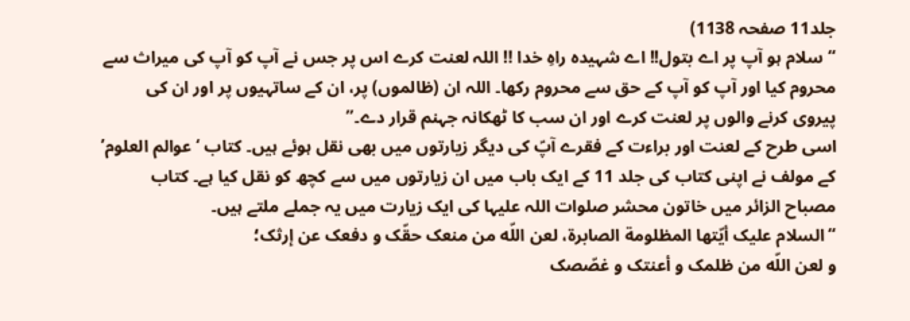جلد11 صفحہ 1138)
“سلام ہو آپ پر اے بتول!! اے شہیدہ راہِ خدا !! اللہ لعنت کرے اس پر جس نے آپ کو آپ کی میراث سے محروم کیا اور آپ کو آپ کے حق سے محروم رکھا۔ اللہ ان (ظالموں) پر، ان کے ساتہیوں پر اور ان کی پیروی کرنے والوں پر لعنت کرے اور ان سب کا ٹھکانہ جہنم قرار دے۔”
اسی طرح کے لعنت اور براءت کے فقرے آپؑ کی دیگر زیارتوں میں بھی نقل ہوئے ہیں۔ کتاب ‘عوالم العلوم’ کے مولف نے اپنی کتاب کی جلد 11 کے ایک باب میں ان زیارتوں میں سے کچھ کو نقل کیا ہے۔ کتاب مصباح الزائر میں خاتون محشر صلوات اللہ علیہا کی ایک زیارت میں یہ جملے ملتے ہیں۔
“السلام علیک أیّتها المظلومة الصابرة، لعن اللّه من منعک حقّک و دفعک عن إرثک؛
و لعن اللّه من ظلمک و أعنتک و غصّصک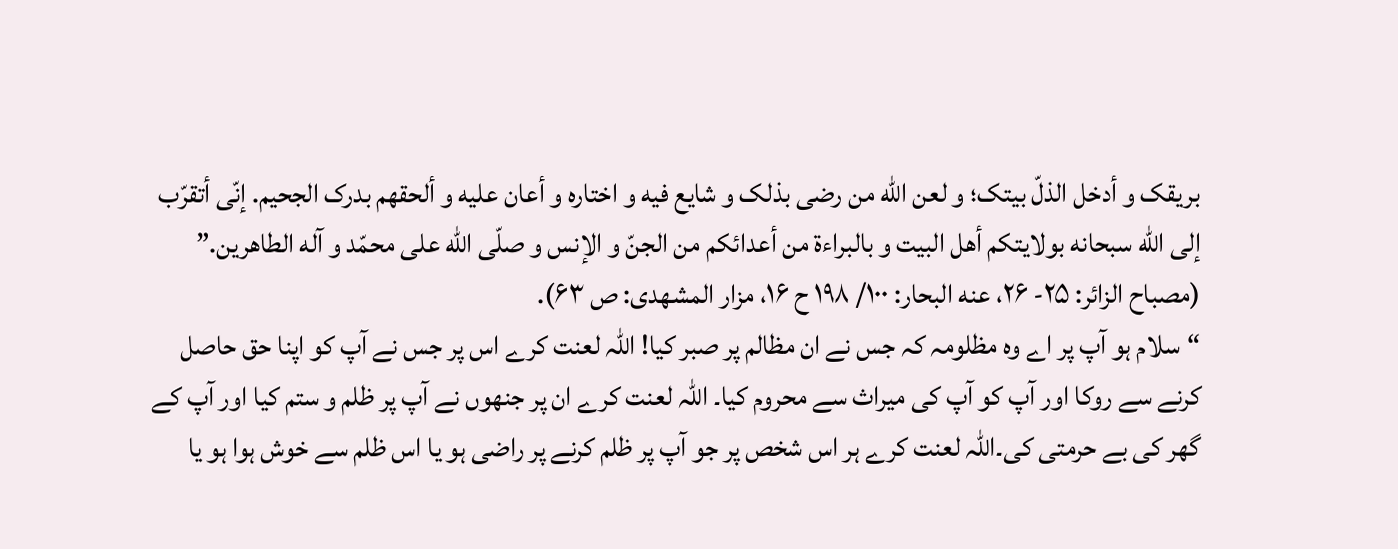بریقک و أدخل الذلّ بیتک؛ و لعن اللّه من رضی بذلک و شایع فیه و اختاره و أعان علیه و ألحقهم بدرک الجحیم. إنّی أتقرّب إلی اللّه سبحانه بولایتکم أهل البیت و بالبراءة من أعدائکم من الجنّ و الإنس و صلّی اللّه علی محمّد و آله الطاهرین.”
(مصباح الزائر: ۲۵- ۲۶، عنه البحار: ۱۰۰/ ۱۹۸ ح ۱۶، مزار المشهدی: ص ۶۳).
“سلام ہو آپ پر اے وہ مظلومہ کہ جس نے ان مظالم پر صبر کیا! اللہ لعنت کرے اس پر جس نے آپ کو اپنا حق حاصل کرنے سے روکا اور آپ کو آپ کی میراث سے محروم کیا۔ اللہ لعنت کرے ان پر جنھوں نے آپ پر ظلم و ستم کیا اور آپ کے گھر کی بے حرمتی کی۔اللہ لعنت کرے ہر اس شخص پر جو آپ پر ظلم کرنے پر راضی ہو یا اس ظلم سے خوش ہوا ہو یا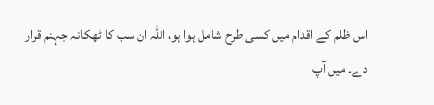اس ظلم کے اقدام میں کسی طرح شامل ہوا ہو، اللہ ان سب کا ٹھکانہ جہنم قرار دے۔ میں آپ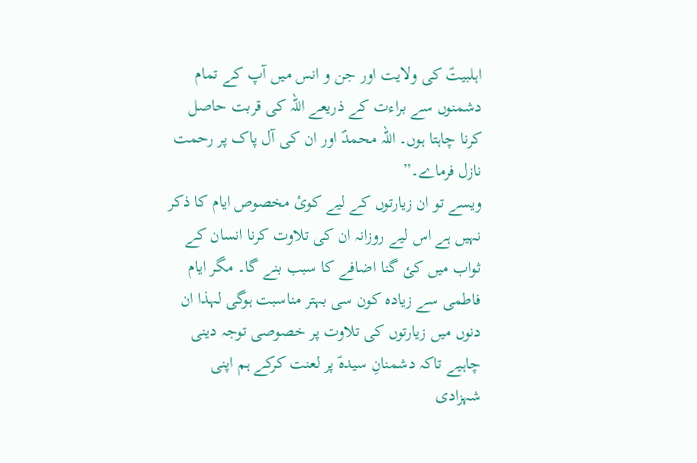اہلبیتؑ کی ولایت اور جن و انس میں آپ کے تمام دشمنوں سے براءت کے ذریعے اللہ کی قربت حاصل کرنا چاہتا ہوں۔ اللہ محمدؐ اور ان کی آل پاک پر رحمت نازل فرماے۔”
ویسے تو ان زیارتوں کے لیے کوئ مخصوص ایام کا ذکر نہیں ہے اس لیے روزانہ ان کی تلاوت کرنا انسان کے ثواب میں کئ گنا اضافے کا سبب بنے گا۔ مگر ایام فاطمی سے زیادہ کون سی بہتر مناسبت ہوگی لہذا ان دنوں میں زیارتوں کی تلاوت پر خصوصی توجہ دینی چاہیے تاکہ دشمنانِ سیدہؑ پر لعنت کرکے ہم اپنی شہزادی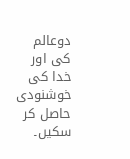دوعالم کی اور خدا کی خوشنودی حاصل کر سکیں۔